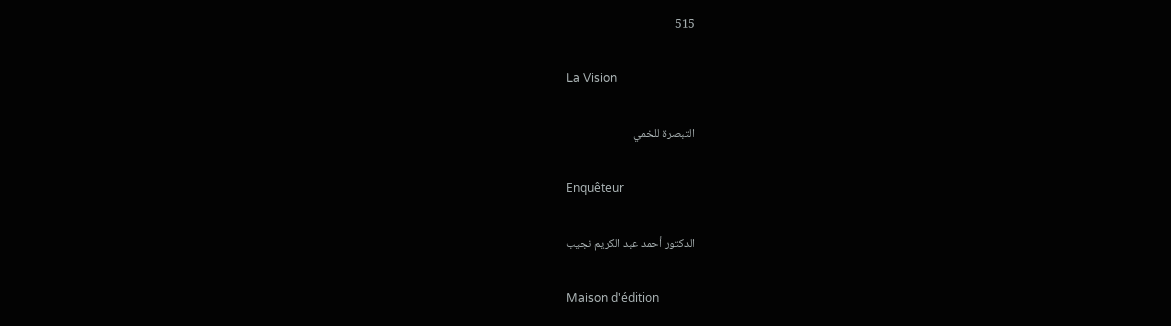515

La Vision

التبصرة للخمي

Enquêteur

الدكتور أحمد عبد الكريم نجيب

Maison d'édition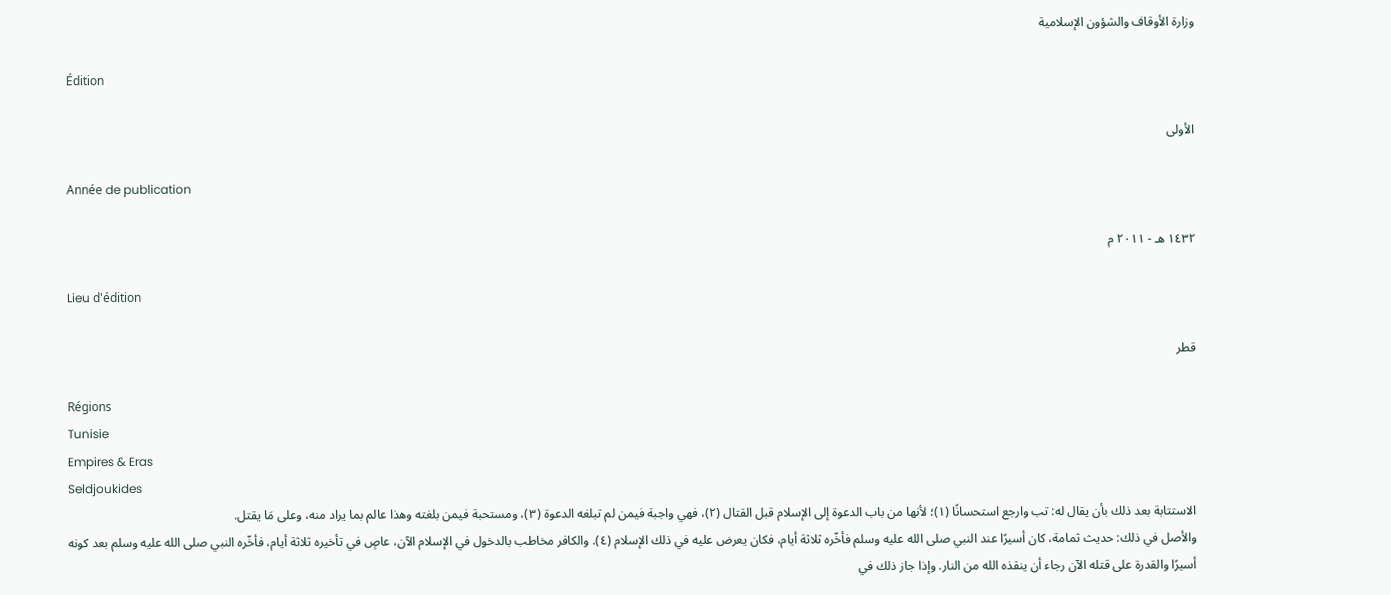وزارة الأوقاف والشؤون الإسلامية

Édition

الأولى

Année de publication

١٤٣٢ هـ - ٢٠١١ م

Lieu d'édition

قطر

Régions
Tunisie
Empires & Eras
Seldjoukides
الاستتابة بعد ذلك بأن يقال له: تب وارجع استحسانًا (١)؛ لأنها من باب الدعوة إلى الإسلام قبل القتال (٢)، فهي واجبة فيمن لم تبلغه الدعوة (٣)، ومستحبة فيمن بلغته وهذا عالم بما يراد منه، وعلى مَا يقتل.
والأصل في ذلك: حديث ثمامة، كان أسيرًا عند النبي صلى الله عليه وسلم فأخّره ثلاثة أيام، فكان يعرض عليه في ذلك الإسلام (٤). والكافر مخاطب بالدخول في الإسلام الآن، عاصٍ في تأخيره ثلاثة أيام، فأخّره النبي صلى الله عليه وسلم بعد كونه أسيرًا والقدرة على قتله الآن رجاء أن ينقذه الله من النار. وإذا جاز ذلك في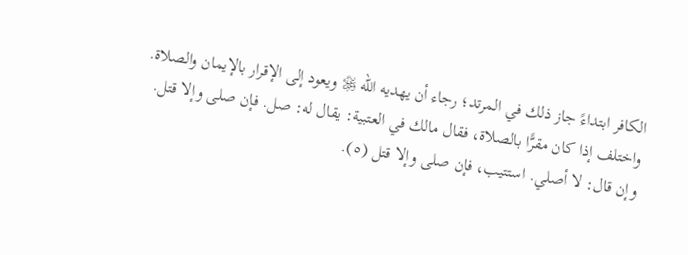الكافر ابتداءً جاز ذلك في المرتد؛ رجاء أن يهديه الله ﷿ ويعود إلى الإقرار بالإيمان والصلاة.
واختلف إذا كان مقرًّا بالصلاة، فقال مالك في العتبية: يقال له: صل. فإن صلى وإلا قتل. وإن قال: لا أصلي. استتيب، فإن صلى وإلا قتل (٥).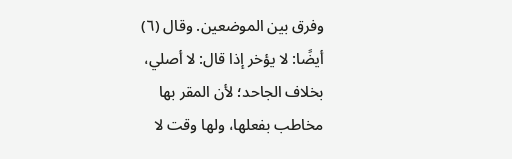وفرق بين الموضعين. وقال (٦) أيضًا: لا يؤخر إذا قال: لا أصلي، بخلاف الجاحد؛ لأن المقر بها مخاطب بفعلها، ولها وقت لا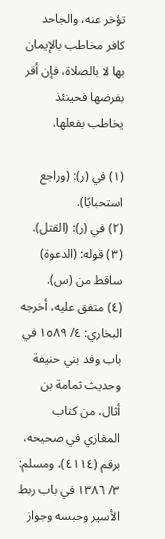تؤخر عنه، والجاحد كافر مخاطب بالإيمان بها لا بالصلاة، فإن أقر بفرضها فحينئذ يخاطب بفعلها.

(١) في (ر): (وراجع استحبابًا).
(٢) في (ر): (القتل).
(٣) قوله: (الدعوة) ساقط من (س).
(٤) متفق عليه، أخرجه البخاري: ٤/ ١٥٨٩ في باب وفد بني حنيفة وحديث ثمامة بن أثال، من كتاب المغازي في صحيحه، برقم (٤١١٤)، ومسلم: ٣/ ١٣٨٦ في باب ربط الأسير وحبسه وجواز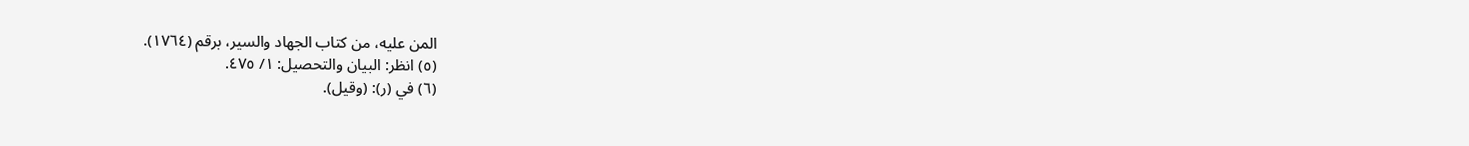المن عليه، من كتاب الجهاد والسير، برقم (١٧٦٤).
(٥) انظر: البيان والتحصيل: ١/ ٤٧٥.
(٦) في (ر): (وقيل).